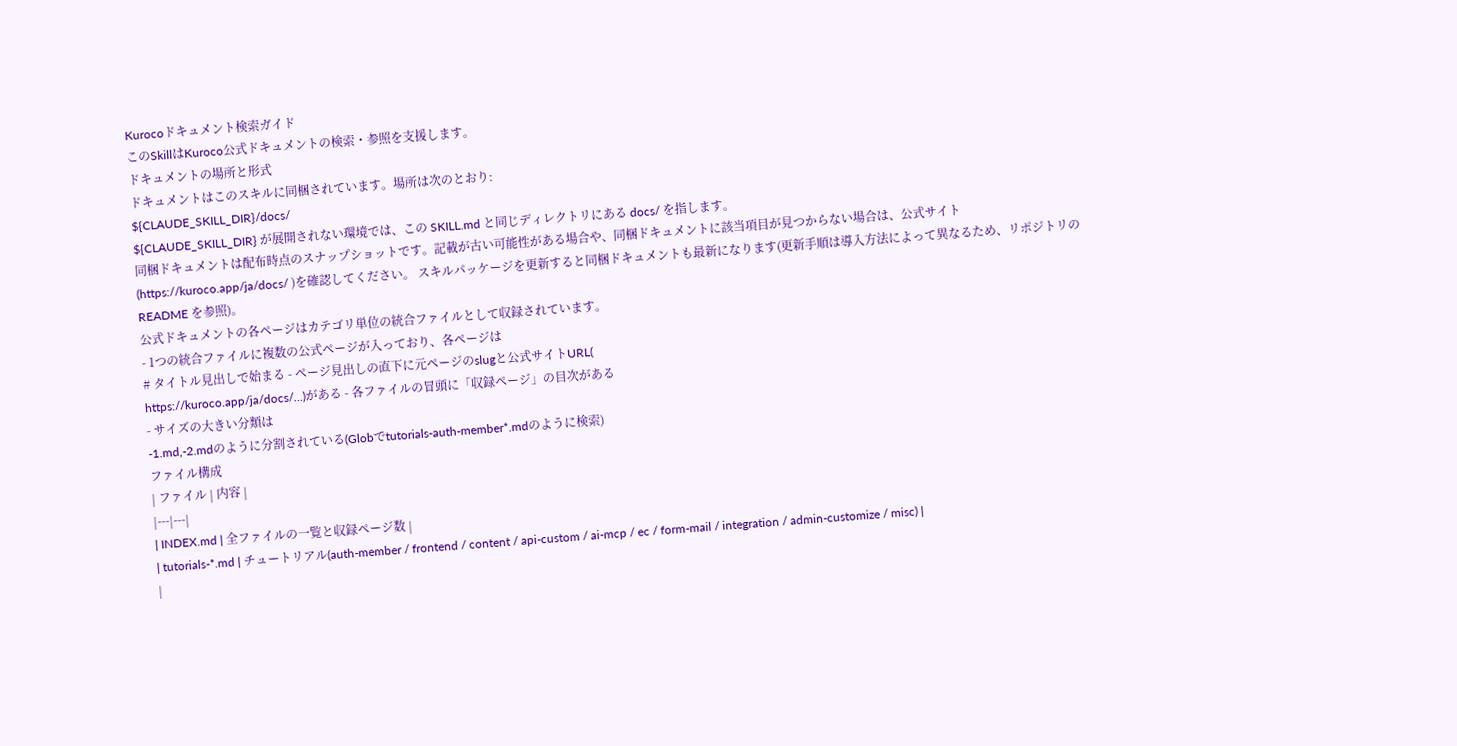Kurocoドキュメント検索ガイド
このSkillはKuroco公式ドキュメントの検索・参照を支援します。
ドキュメントの場所と形式
ドキュメントはこのスキルに同梱されています。場所は次のとおり:
${CLAUDE_SKILL_DIR}/docs/
${CLAUDE_SKILL_DIR} が展開されない環境では、この SKILL.md と同じディレクトリにある docs/ を指します。
同梱ドキュメントは配布時点のスナップショットです。記載が古い可能性がある場合や、同梱ドキュメントに該当項目が見つからない場合は、公式サイト(https://kuroco.app/ja/docs/ )を確認してください。 スキルパッケージを更新すると同梱ドキュメントも最新になります(更新手順は導入方法によって異なるため、リポジトリの README を参照)。
公式ドキュメントの各ページはカテゴリ単位の統合ファイルとして収録されています。
- 1つの統合ファイルに複数の公式ページが入っており、各ページは
# タイトル見出しで始まる - ページ見出しの直下に元ページのslugと公式サイトURL(
https://kuroco.app/ja/docs/...)がある - 各ファイルの冒頭に「収録ページ」の目次がある
- サイズの大きい分類は
-1.md,-2.mdのように分割されている(Globでtutorials-auth-member*.mdのように検索)
ファイル構成
| ファイル | 内容 |
|---|---|
| INDEX.md | 全ファイルの一覧と収録ページ数 |
| tutorials-*.md | チュートリアル(auth-member / frontend / content / api-custom / ai-mcp / ec / form-mail / integration / admin-customize / misc) |
|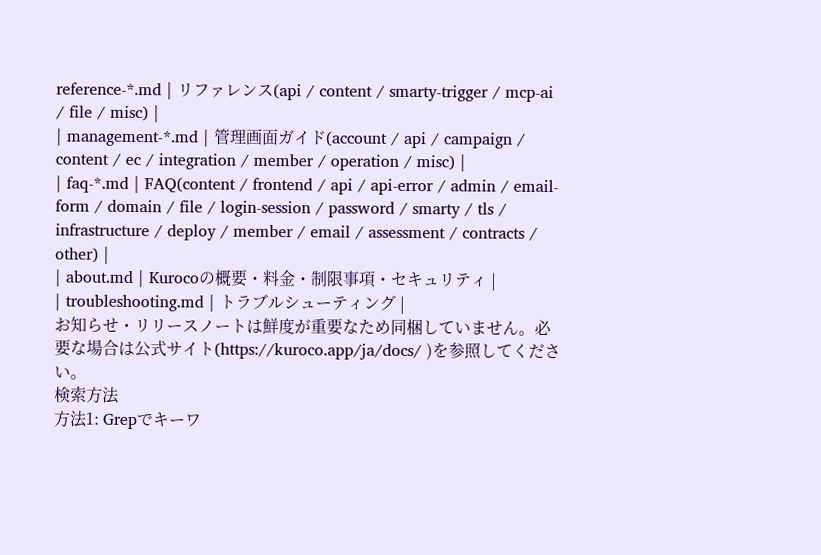reference-*.md | リファレンス(api / content / smarty-trigger / mcp-ai / file / misc) |
| management-*.md | 管理画面ガイド(account / api / campaign / content / ec / integration / member / operation / misc) |
| faq-*.md | FAQ(content / frontend / api / api-error / admin / email-form / domain / file / login-session / password / smarty / tls / infrastructure / deploy / member / email / assessment / contracts / other) |
| about.md | Kurocoの概要・料金・制限事項・セキュリティ |
| troubleshooting.md | トラブルシューティング |
お知らせ・リリースノートは鮮度が重要なため同梱していません。必要な場合は公式サイト(https://kuroco.app/ja/docs/ )を参照してください。
検索方法
方法1: Grepでキーワ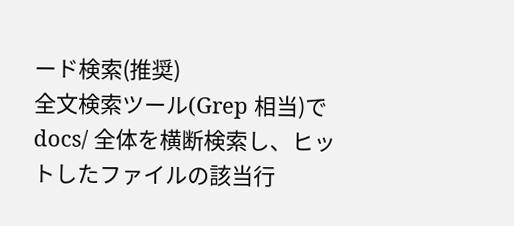ード検索(推奨)
全文検索ツール(Grep 相当)で docs/ 全体を横断検索し、ヒットしたファイルの該当行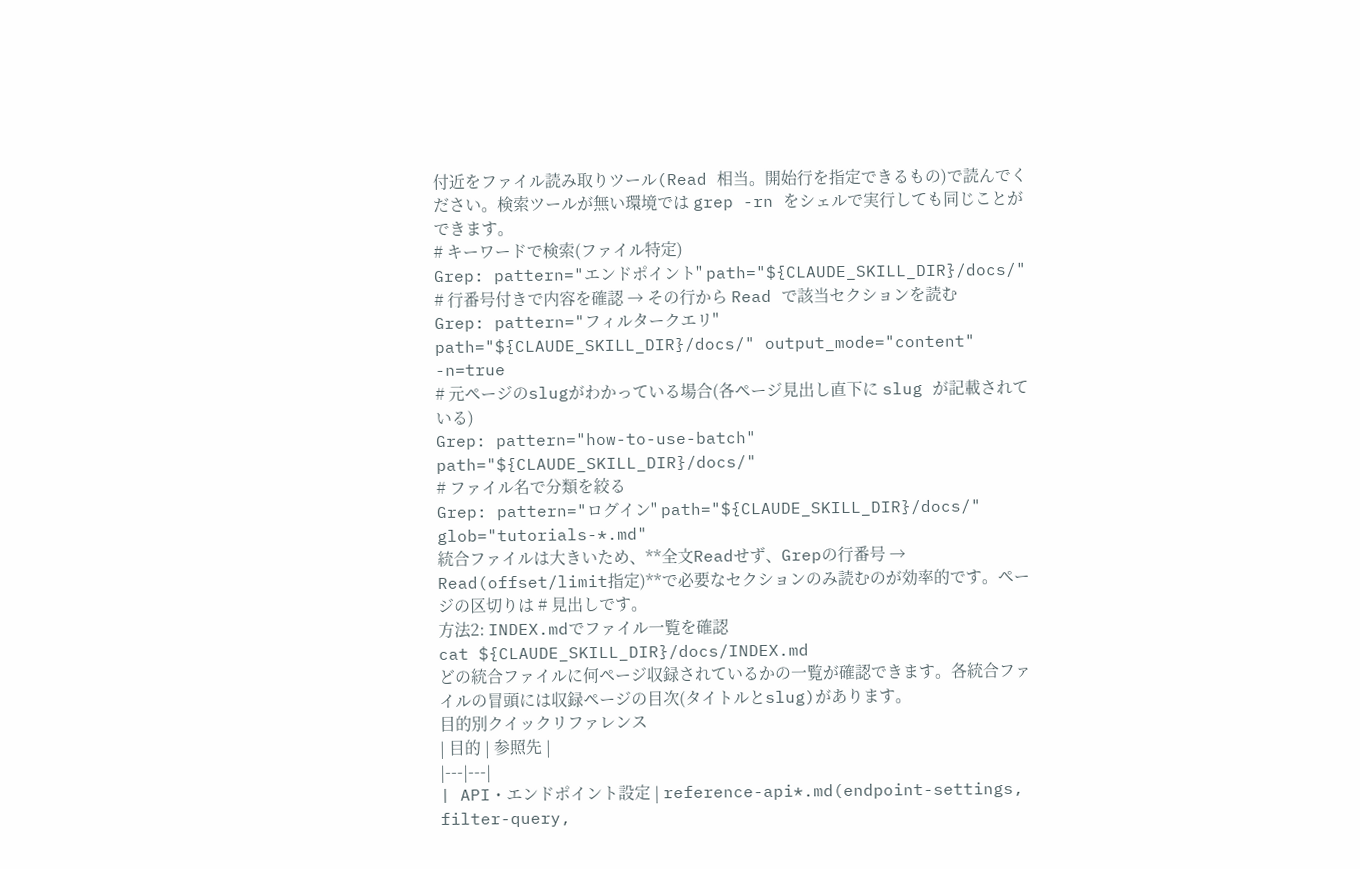付近をファイル読み取りツール(Read 相当。開始行を指定できるもの)で読んでください。検索ツールが無い環境では grep -rn をシェルで実行しても同じことができます。
# キーワードで検索(ファイル特定)
Grep: pattern="エンドポイント" path="${CLAUDE_SKILL_DIR}/docs/"
# 行番号付きで内容を確認 → その行から Read で該当セクションを読む
Grep: pattern="フィルタークエリ" path="${CLAUDE_SKILL_DIR}/docs/" output_mode="content" -n=true
# 元ページのslugがわかっている場合(各ページ見出し直下に slug が記載されている)
Grep: pattern="how-to-use-batch" path="${CLAUDE_SKILL_DIR}/docs/"
# ファイル名で分類を絞る
Grep: pattern="ログイン" path="${CLAUDE_SKILL_DIR}/docs/" glob="tutorials-*.md"
統合ファイルは大きいため、**全文Readせず、Grepの行番号 → Read(offset/limit指定)**で必要なセクションのみ読むのが効率的です。ページの区切りは # 見出しです。
方法2: INDEX.mdでファイル一覧を確認
cat ${CLAUDE_SKILL_DIR}/docs/INDEX.md
どの統合ファイルに何ページ収録されているかの一覧が確認できます。各統合ファイルの冒頭には収録ページの目次(タイトルとslug)があります。
目的別クイックリファレンス
| 目的 | 参照先 |
|---|---|
| API・エンドポイント設定 | reference-api*.md(endpoint-settings, filter-query,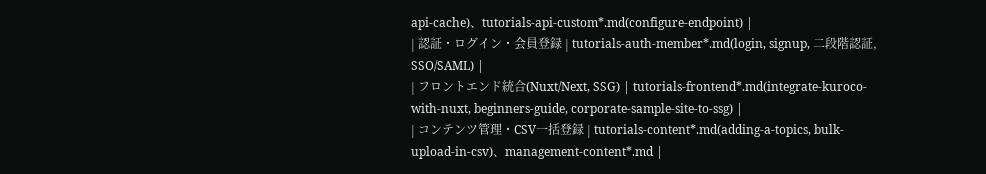api-cache)、tutorials-api-custom*.md(configure-endpoint) |
| 認証・ログイン・会員登録 | tutorials-auth-member*.md(login, signup, 二段階認証, SSO/SAML) |
| フロントエンド統合(Nuxt/Next, SSG) | tutorials-frontend*.md(integrate-kuroco-with-nuxt, beginners-guide, corporate-sample-site-to-ssg) |
| コンテンツ管理・CSV一括登録 | tutorials-content*.md(adding-a-topics, bulk-upload-in-csv)、management-content*.md |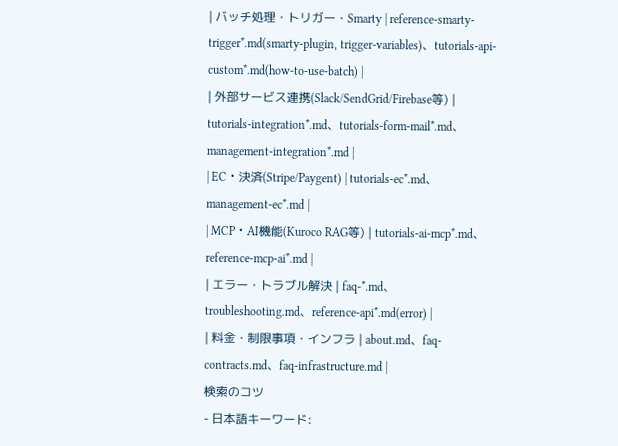| バッチ処理・トリガー・Smarty | reference-smarty-trigger*.md(smarty-plugin, trigger-variables)、tutorials-api-custom*.md(how-to-use-batch) |
| 外部サービス連携(Slack/SendGrid/Firebase等) | tutorials-integration*.md、tutorials-form-mail*.md、management-integration*.md |
| EC・決済(Stripe/Paygent) | tutorials-ec*.md、management-ec*.md |
| MCP・AI機能(Kuroco RAG等) | tutorials-ai-mcp*.md、reference-mcp-ai*.md |
| エラー・トラブル解決 | faq-*.md、troubleshooting.md、reference-api*.md(error) |
| 料金・制限事項・インフラ | about.md、faq-contracts.md、faq-infrastructure.md |
検索のコツ
- 日本語キーワード: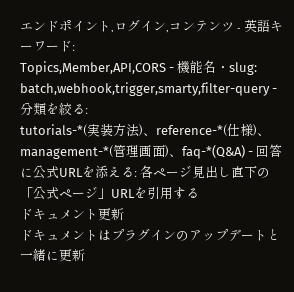エンドポイント,ログイン,コンテンツ - 英語キーワード:
Topics,Member,API,CORS - 機能名・slug:
batch,webhook,trigger,smarty,filter-query - 分類を絞る:
tutorials-*(実装方法)、reference-*(仕様)、management-*(管理画面)、faq-*(Q&A) - 回答に公式URLを添える: 各ページ見出し直下の「公式ページ」URLを引用する
ドキュメント更新
ドキュメントはプラグインのアップデートと一緒に更新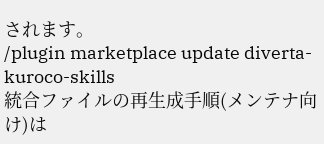されます。
/plugin marketplace update diverta-kuroco-skills
統合ファイルの再生成手順(メンテナ向け)は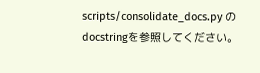scripts/consolidate_docs.py のdocstringを参照してください。